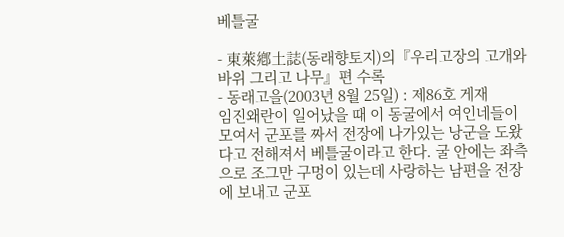베틀굴

- 東萊鄕土誌(동래향토지)의『우리고장의 고개와 바위 그리고 나무』편 수록
- 동래고을(2003년 8월 25일) : 제86호 게재
임진왜란이 일어났을 때 이 동굴에서 여인네들이 모여서 군포를 짜서 전장에 나가있는 낭군을 도왔다고 전해져서 베틀굴이라고 한다. 굴 안에는 좌측으로 조그만 구멍이 있는데 사랑하는 남편을 전장에 보내고 군포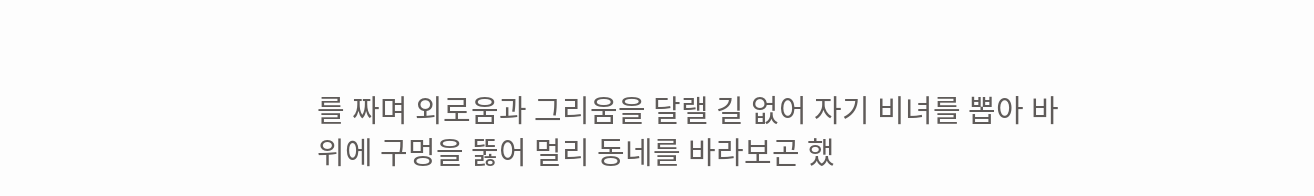를 짜며 외로움과 그리움을 달랠 길 없어 자기 비녀를 뽑아 바위에 구멍을 뚫어 멀리 동네를 바라보곤 했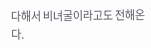다해서 비녀굴이라고도 전해온다.